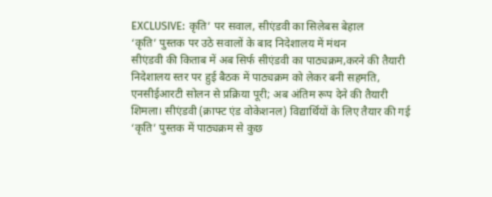EXCLUSIVE: कृति’ पर सवाल, सीएंडवी का सिलेबस बेहाल
‘कृति’ पुस्तक पर उठे सवालों के बाद निदेशालय में मंथन
सीएंडवी की किताब में अब सिर्फ सीएंडवी का पाठ्यक्रम,करने की तैयारी
निदेशालय स्तर पर हुई बैठक में पाठ्यक्रम को लेकर बनी सहमति, एनसीईआरटी सोलन से प्रक्रिया पूरी; अब अंतिम रूप देने की तैयारी
शिमला। सीएंडवी (क्राफ्ट एंड वोकेशनल) विद्यार्थियों के लिए तैयार की गई ‘कृति’ पुस्तक में पाठ्यक्रम से कुछ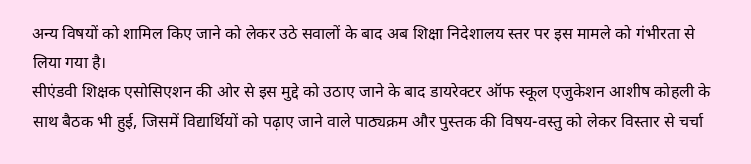अन्य विषयों को शामिल किए जाने को लेकर उठे सवालों के बाद अब शिक्षा निदेशालय स्तर पर इस मामले को गंभीरता से लिया गया है।
सीएंडवी शिक्षक एसोसिएशन की ओर से इस मुद्दे को उठाए जाने के बाद डायरेक्टर ऑफ स्कूल एजुकेशन आशीष कोहली के साथ बैठक भी हुई, जिसमें विद्यार्थियों को पढ़ाए जाने वाले पाठ्यक्रम और पुस्तक की विषय-वस्तु को लेकर विस्तार से चर्चा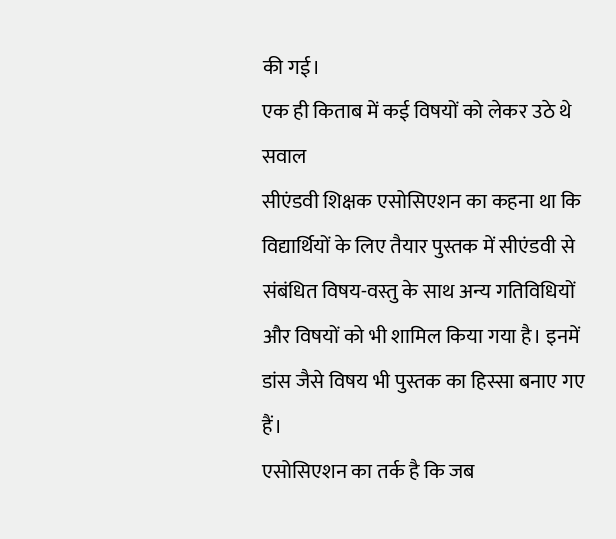की गई।
एक ही किताब में कई विषयों को लेकर उठे थे सवाल
सीएंडवी शिक्षक एसोसिएशन का कहना था कि विद्यार्थियों के लिए तैयार पुस्तक में सीएंडवी से संबंधित विषय-वस्तु के साथ अन्य गतिविधियों और विषयों को भी शामिल किया गया है। इनमें डांस जैसे विषय भी पुस्तक का हिस्सा बनाए गए हैं।
एसोसिएशन का तर्क है कि जब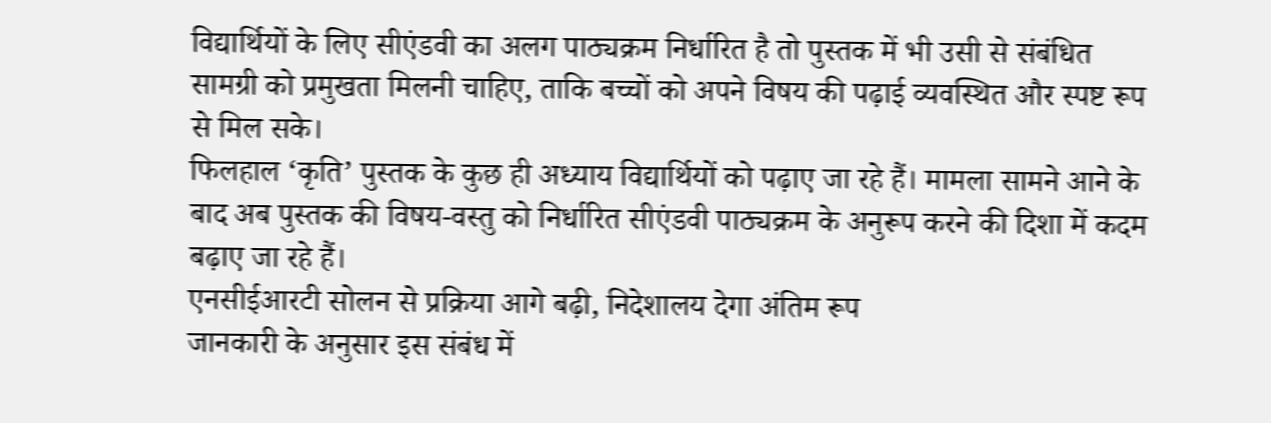विद्यार्थियों के लिए सीएंडवी का अलग पाठ्यक्रम निर्धारित है तो पुस्तक में भी उसी से संबंधित सामग्री को प्रमुखता मिलनी चाहिए, ताकि बच्चों को अपने विषय की पढ़ाई व्यवस्थित और स्पष्ट रूप से मिल सके।
फिलहाल ‘कृति’ पुस्तक के कुछ ही अध्याय विद्यार्थियों को पढ़ाए जा रहे हैं। मामला सामने आने के बाद अब पुस्तक की विषय-वस्तु को निर्धारित सीएंडवी पाठ्यक्रम के अनुरूप करने की दिशा में कदम बढ़ाए जा रहे हैं।
एनसीईआरटी सोलन से प्रक्रिया आगे बढ़ी, निदेशालय देगा अंतिम रूप
जानकारी के अनुसार इस संबंध में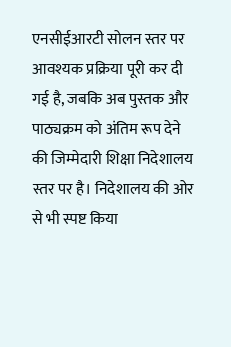एनसीईआरटी सोलन स्तर पर आवश्यक प्रक्रिया पूरी कर दी गई है, जबकि अब पुस्तक और पाठ्यक्रम को अंतिम रूप देने की जिम्मेदारी शिक्षा निदेशालय स्तर पर है। निदेशालय की ओर से भी स्पष्ट किया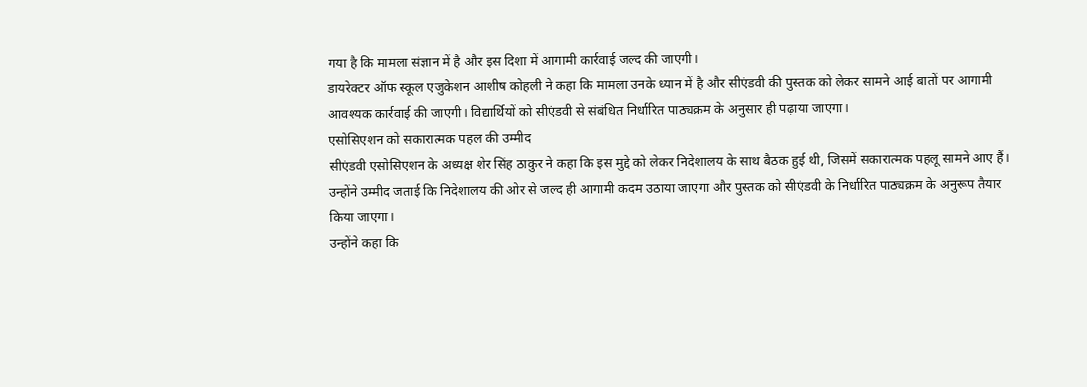गया है कि मामला संज्ञान में है और इस दिशा में आगामी कार्रवाई जल्द की जाएगी।
डायरेक्टर ऑफ स्कूल एजुकेशन आशीष कोहली ने कहा कि मामला उनके ध्यान में है और सीएंडवी की पुस्तक को लेकर सामने आई बातों पर आगामी आवश्यक कार्रवाई की जाएगी। विद्यार्थियों को सीएंडवी से संबंधित निर्धारित पाठ्यक्रम के अनुसार ही पढ़ाया जाएगा।
एसोसिएशन को सकारात्मक पहल की उम्मीद
सीएंडवी एसोसिएशन के अध्यक्ष शेर सिंह ठाकुर ने कहा कि इस मुद्दे को लेकर निदेशालय के साथ बैठक हुई थी, जिसमें सकारात्मक पहलू सामने आए हैं। उन्होंने उम्मीद जताई कि निदेशालय की ओर से जल्द ही आगामी कदम उठाया जाएगा और पुस्तक को सीएंडवी के निर्धारित पाठ्यक्रम के अनुरूप तैयार किया जाएगा।
उन्होंने कहा कि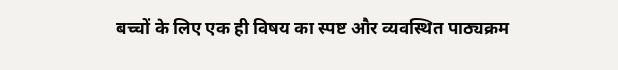बच्चों के लिए एक ही विषय का स्पष्ट और व्यवस्थित पाठ्यक्रम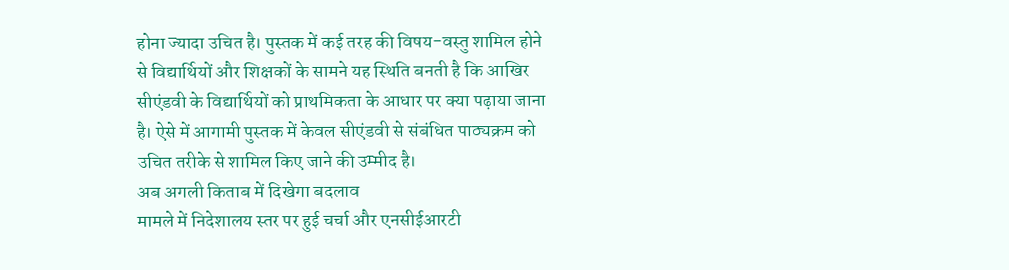होना ज्यादा उचित है। पुस्तक में कई तरह की विषय-वस्तु शामिल होने से विद्यार्थियों और शिक्षकों के सामने यह स्थिति बनती है कि आखिर सीएंडवी के विद्यार्थियों को प्राथमिकता के आधार पर क्या पढ़ाया जाना है। ऐसे में आगामी पुस्तक में केवल सीएंडवी से संबंधित पाठ्यक्रम को उचित तरीके से शामिल किए जाने की उम्मीद है।
अब अगली किताब में दिखेगा बदलाव
मामले में निदेशालय स्तर पर हुई चर्चा और एनसीईआरटी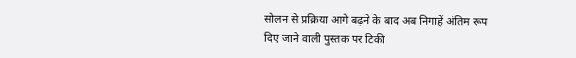सोलन से प्रक्रिया आगे बढ़ने के बाद अब निगाहें अंतिम रूप दिए जाने वाली पुस्तक पर टिकी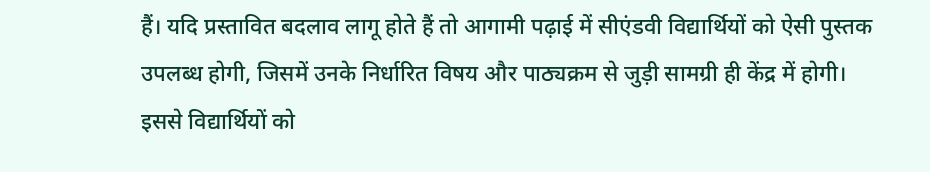हैं। यदि प्रस्तावित बदलाव लागू होते हैं तो आगामी पढ़ाई में सीएंडवी विद्यार्थियों को ऐसी पुस्तक उपलब्ध होगी, जिसमें उनके निर्धारित विषय और पाठ्यक्रम से जुड़ी सामग्री ही केंद्र में होगी। इससे विद्यार्थियों को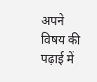अपने विषय की पढ़ाई में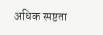अधिक स्पष्टता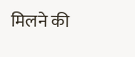मिलने की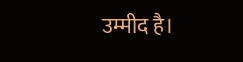उम्मीद है।